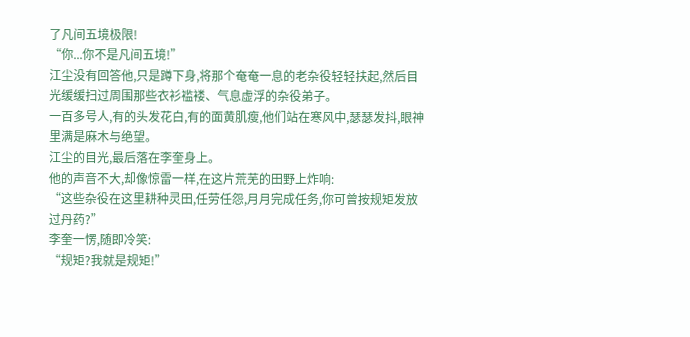了凡间五境极限!
“你...你不是凡间五境!”
江尘没有回答他,只是蹲下身,将那个奄奄一息的老杂役轻轻扶起,然后目光缓缓扫过周围那些衣衫褴褛、气息虚浮的杂役弟子。
一百多号人,有的头发花白,有的面黄肌瘦,他们站在寒风中,瑟瑟发抖,眼神里满是麻木与绝望。
江尘的目光,最后落在李奎身上。
他的声音不大,却像惊雷一样,在这片荒芜的田野上炸响:
“这些杂役在这里耕种灵田,任劳任怨,月月完成任务,你可曾按规矩发放过丹药?”
李奎一愣,随即冷笑:
“规矩?我就是规矩!”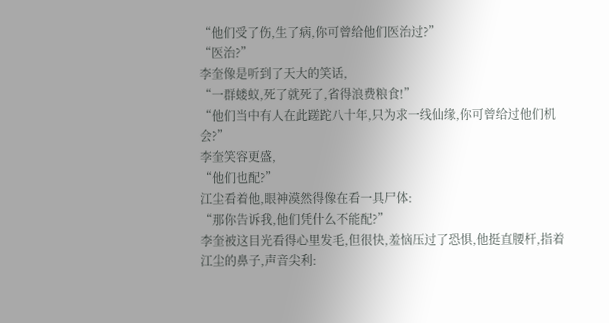“他们受了伤,生了病,你可曾给他们医治过?”
“医治?”
李奎像是听到了天大的笑话,
“一群蝼蚁,死了就死了,省得浪费粮食!”
“他们当中有人在此蹉跎八十年,只为求一线仙缘,你可曾给过他们机会?”
李奎笑容更盛,
“他们也配?”
江尘看着他,眼神漠然得像在看一具尸体:
“那你告诉我,他们凭什么不能配?”
李奎被这目光看得心里发毛,但很快,羞恼压过了恐惧,他挺直腰杆,指着江尘的鼻子,声音尖利: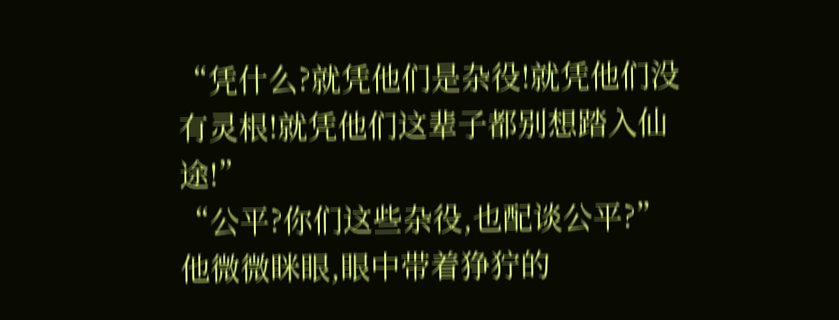“凭什么?就凭他们是杂役!就凭他们没有灵根!就凭他们这辈子都别想踏入仙途!”
“公平?你们这些杂役,也配谈公平?”
他微微眯眼,眼中带着狰狞的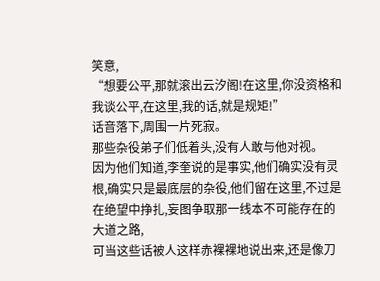笑意,
“想要公平,那就滚出云汐阁!在这里,你没资格和我谈公平,在这里,我的话,就是规矩!”
话音落下,周围一片死寂。
那些杂役弟子们低着头,没有人敢与他对视。
因为他们知道,李奎说的是事实,他们确实没有灵根,确实只是最底层的杂役,他们留在这里,不过是在绝望中挣扎,妄图争取那一线本不可能存在的大道之路,
可当这些话被人这样赤裸裸地说出来,还是像刀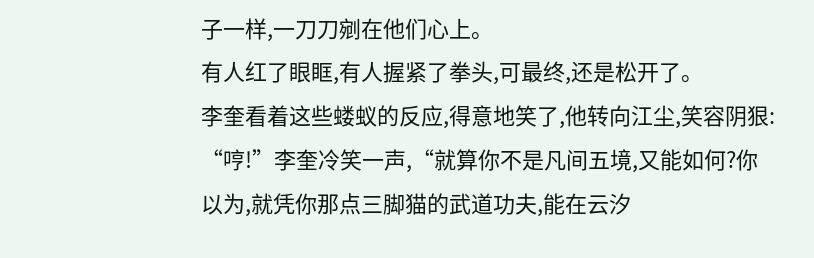子一样,一刀刀剜在他们心上。
有人红了眼眶,有人握紧了拳头,可最终,还是松开了。
李奎看着这些蝼蚁的反应,得意地笑了,他转向江尘,笑容阴狠:
“哼!”李奎冷笑一声,“就算你不是凡间五境,又能如何?你以为,就凭你那点三脚猫的武道功夫,能在云汐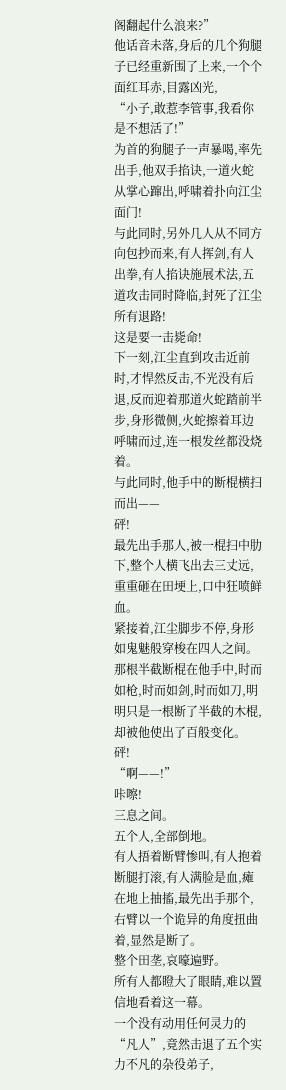阁翻起什么浪来?”
他话音未落,身后的几个狗腿子已经重新围了上来,一个个面红耳赤,目露凶光,
“小子,敢惹李管事,我看你是不想活了!”
为首的狗腿子一声暴喝,率先出手,他双手掐诀,一道火蛇从掌心蹿出,呼啸着扑向江尘面门!
与此同时,另外几人从不同方向包抄而来,有人挥剑,有人出拳,有人掐诀施展术法,五道攻击同时降临,封死了江尘所有退路!
这是要一击毙命!
下一刻,江尘直到攻击近前时,才悍然反击,不光没有后退,反而迎着那道火蛇踏前半步,身形微侧,火蛇擦着耳边呼啸而过,连一根发丝都没烧着。
与此同时,他手中的断棍横扫而出——
砰!
最先出手那人,被一棍扫中肋下,整个人横飞出去三丈远,重重砸在田埂上,口中狂喷鲜血。
紧接着,江尘脚步不停,身形如鬼魅般穿梭在四人之间。那根半截断棍在他手中,时而如枪,时而如剑,时而如刀,明明只是一根断了半截的木棍,却被他使出了百般变化。
砰!
“啊——!”
咔嚓!
三息之间。
五个人,全部倒地。
有人捂着断臂惨叫,有人抱着断腿打滚,有人满脸是血,瘫在地上抽搐,最先出手那个,右臂以一个诡异的角度扭曲着,显然是断了。
整个田垄,哀嚎遍野。
所有人都瞪大了眼睛,难以置信地看着这一幕。
一个没有动用任何灵力的“凡人”,竟然击退了五个实力不凡的杂役弟子,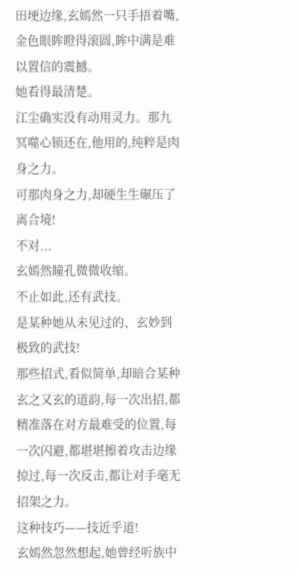田埂边缘,玄嫣然一只手捂着嘴,金色眼眸瞪得滚圆,眸中满是难以置信的震撼。
她看得最清楚。
江尘确实没有动用灵力。那九冥噬心锁还在,他用的,纯粹是肉身之力。
可那肉身之力,却硬生生碾压了离合境!
不对...
玄嫣然瞳孔微微收缩。
不止如此,还有武技。
是某种她从未见过的、玄妙到极致的武技!
那些招式,看似简单,却暗合某种玄之又玄的道韵,每一次出招,都精准落在对方最难受的位置,每一次闪避,都堪堪擦着攻击边缘掠过,每一次反击,都让对手毫无招架之力。
这种技巧——技近乎道!
玄嫣然忽然想起,她曾经听族中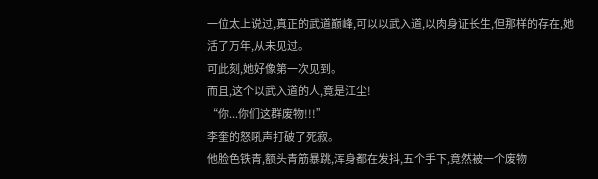一位太上说过,真正的武道巅峰,可以以武入道,以肉身证长生,但那样的存在,她活了万年,从未见过。
可此刻,她好像第一次见到。
而且,这个以武入道的人,竟是江尘!
“你...你们这群废物!!!”
李奎的怒吼声打破了死寂。
他脸色铁青,额头青筋暴跳,浑身都在发抖,五个手下,竟然被一个废物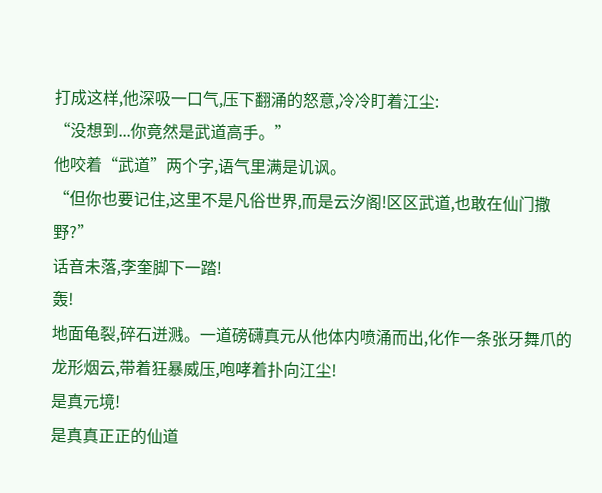打成这样,他深吸一口气,压下翻涌的怒意,冷冷盯着江尘:
“没想到...你竟然是武道高手。”
他咬着“武道”两个字,语气里满是讥讽。
“但你也要记住,这里不是凡俗世界,而是云汐阁!区区武道,也敢在仙门撒野?”
话音未落,李奎脚下一踏!
轰!
地面龟裂,碎石迸溅。一道磅礴真元从他体内喷涌而出,化作一条张牙舞爪的龙形烟云,带着狂暴威压,咆哮着扑向江尘!
是真元境!
是真真正正的仙道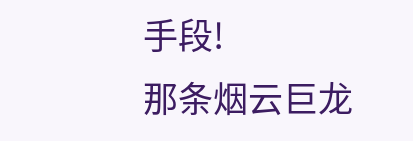手段!
那条烟云巨龙